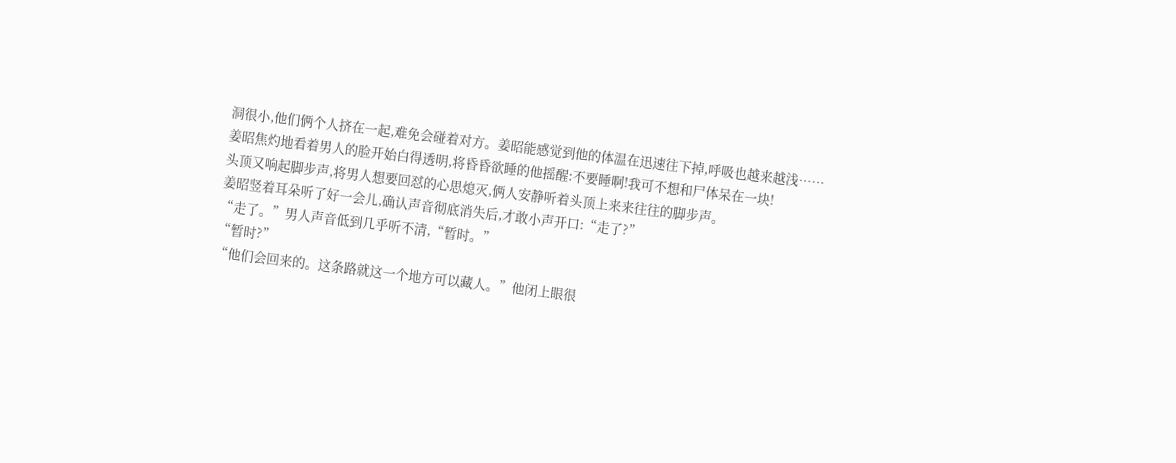洞很小,他们俩个人挤在一起,难免会碰着对方。姜昭能感觉到他的体温在迅速往下掉,呼吸也越来越浅……
姜昭焦灼地看着男人的脸开始白得透明,将昏昏欲睡的他摇醒:不要睡啊!我可不想和尸体呆在一块!
头顶又响起脚步声,将男人想要回怼的心思熄灭,俩人安静听着头顶上来来往往的脚步声。
姜昭竖着耳朵听了好一会儿,确认声音彻底消失后,才敢小声开口:“走了?”
“走了。”男人声音低到几乎听不清,“暂时。”
“暂时?”
“他们会回来的。这条路就这一个地方可以藏人。”他闭上眼很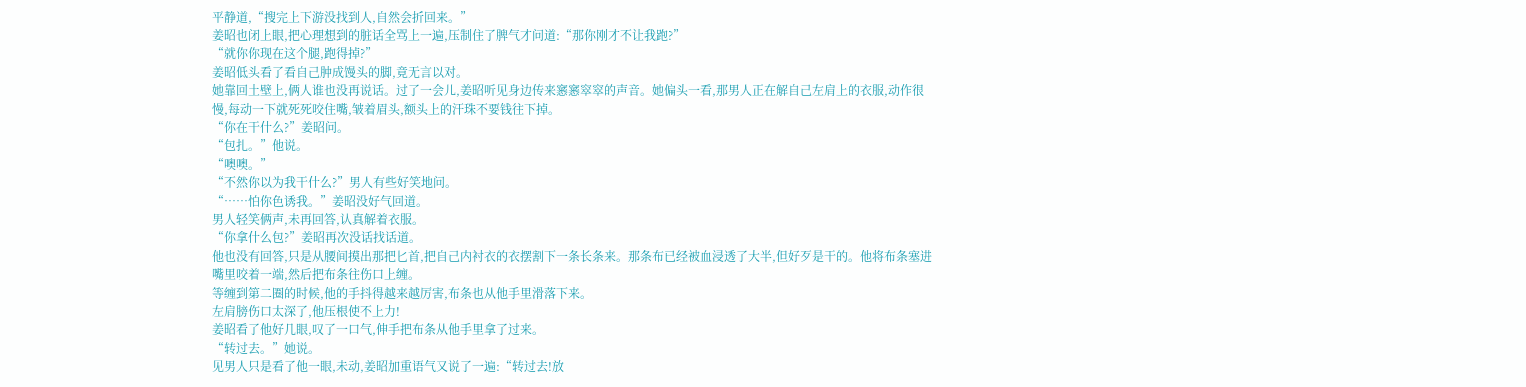平静道,“搜完上下游没找到人,自然会折回来。”
姜昭也闭上眼,把心理想到的脏话全骂上一遍,压制住了脾气才问道:“那你刚才不让我跑?”
“就你你现在这个腿,跑得掉?”
姜昭低头看了看自己肿成馒头的脚,竟无言以对。
她靠回土壁上,俩人谁也没再说话。过了一会儿,姜昭听见身边传来窸窸窣窣的声音。她偏头一看,那男人正在解自己左肩上的衣服,动作很慢,每动一下就死死咬住嘴,皱着眉头,额头上的汗珠不要钱往下掉。
“你在干什么?”姜昭问。
“包扎。”他说。
“噢噢。”
“不然你以为我干什么?”男人有些好笑地问。
“……怕你色诱我。”姜昭没好气回道。
男人轻笑俩声,未再回答,认真解着衣服。
“你拿什么包?”姜昭再次没话找话道。
他也没有回答,只是从腰间摸出那把匕首,把自己内衬衣的衣摆割下一条长条来。那条布已经被血浸透了大半,但好歹是干的。他将布条塞进嘴里咬着一端,然后把布条往伤口上缠。
等缠到第二圈的时候,他的手抖得越来越厉害,布条也从他手里滑落下来。
左肩膀伤口太深了,他压根使不上力!
姜昭看了他好几眼,叹了一口气,伸手把布条从他手里拿了过来。
“转过去。”她说。
见男人只是看了他一眼,未动,姜昭加重语气又说了一遍:“转过去!放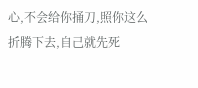心,不会给你捅刀,照你这么折腾下去,自己就先死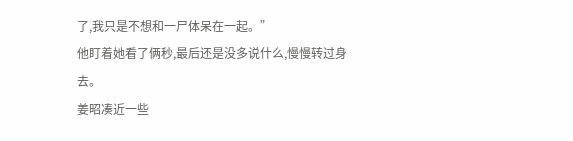了,我只是不想和一尸体呆在一起。”
他盯着她看了俩秒,最后还是没多说什么,慢慢转过身去。
姜昭凑近一些